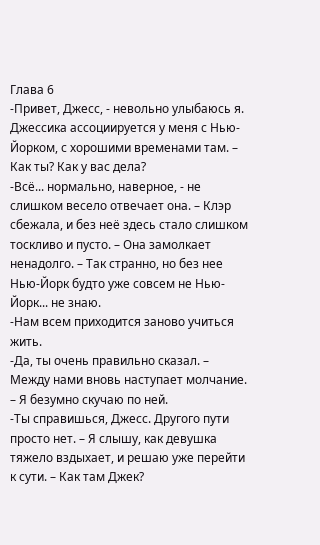Глава 6
-Привет, Джесс, - невольно улыбаюсь я. Джессика ассоциируется у меня с Нью-Йорком, с хорошими временами там. – Как ты? Как у вас дела?
-Всё... нормально, наверное, - не слишком весело отвечает она. – Клэр сбежала, и без неё здесь стало слишком тоскливо и пусто. – Она замолкает ненадолго. – Так странно, но без нее Нью-Йорк будто уже совсем не Нью-Йорк... не знаю.
-Нам всем приходится заново учиться жить.
-Да, ты очень правильно сказал. – Между нами вновь наступает молчание. – Я безумно скучаю по ней.
-Ты справишься, Джесс. Другого пути просто нет. – Я слышу, как девушка тяжело вздыхает, и решаю уже перейти к сути. – Как там Джек?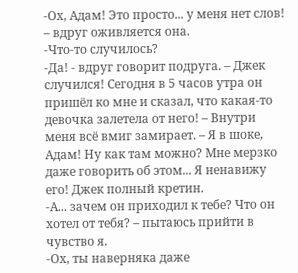-Ох, Адам! Это просто... у меня нет слов! – вдруг оживляется она.
-Что-то случилось?
-Да! - вдруг говорит подруга. – Джек случился! Сегодня в 5 часов утра он пришёл ко мне и сказал, что какая-то девочка залетела от него! – Внутри меня всё вмиг замирает. – Я в шоке, Адам! Ну как там можно? Мне мерзко даже говорить об этом... Я ненавижу его! Джек полный кретин.
-А... зачем он приходил к тебе? Что он хотел от тебя? – пытаюсь прийти в чувство я.
-Ох, ты наверняка даже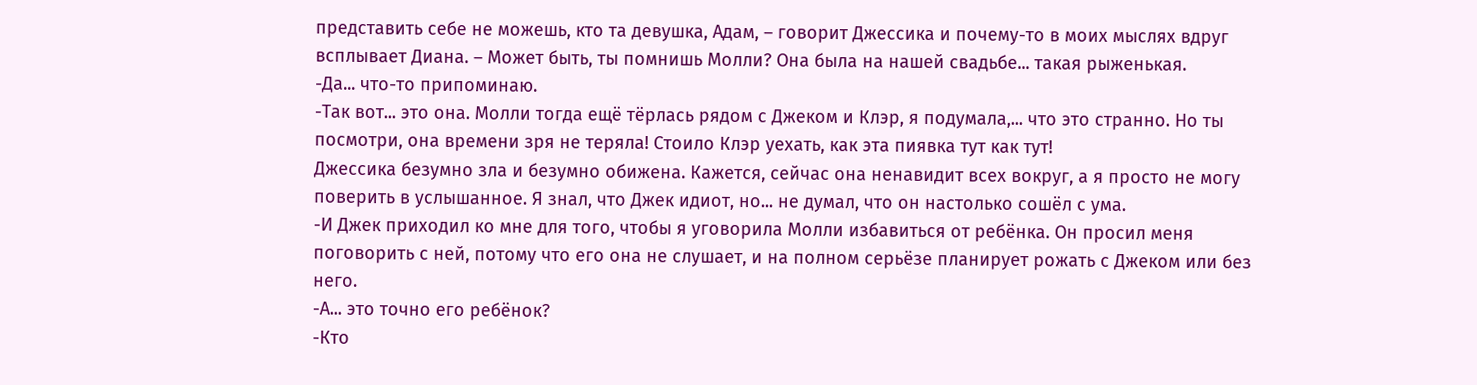представить себе не можешь, кто та девушка, Адам, – говорит Джессика и почему-то в моих мыслях вдруг всплывает Диана. – Может быть, ты помнишь Молли? Она была на нашей свадьбе... такая рыженькая.
-Да... что-то припоминаю.
-Так вот... это она. Молли тогда ещё тёрлась рядом с Джеком и Клэр, я подумала,... что это странно. Но ты посмотри, она времени зря не теряла! Стоило Клэр уехать, как эта пиявка тут как тут!
Джессика безумно зла и безумно обижена. Кажется, сейчас она ненавидит всех вокруг, а я просто не могу поверить в услышанное. Я знал, что Джек идиот, но... не думал, что он настолько сошёл с ума.
-И Джек приходил ко мне для того, чтобы я уговорила Молли избавиться от ребёнка. Он просил меня поговорить с ней, потому что его она не слушает, и на полном серьёзе планирует рожать с Джеком или без него.
-А... это точно его ребёнок?
-Кто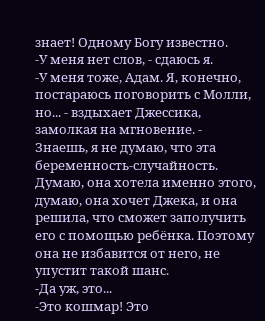знает! Одному Богу известно.
-У меня нет слов, - сдаюсь я.
-У меня тоже, Адам. Я, конечно, постараюсь поговорить с Молли, но... - вздыхает Джессика, замолкая на мгновение. - Знаешь, я не думаю, что эта беременность-случайность. Думаю, она хотела именно этого, думаю, она хочет Джека, и она решила, что сможет заполучить его с помощью ребёнка. Поэтому она не избавится от него, не упустит такой шанс.
-Да уж, это...
-Это кошмар! Это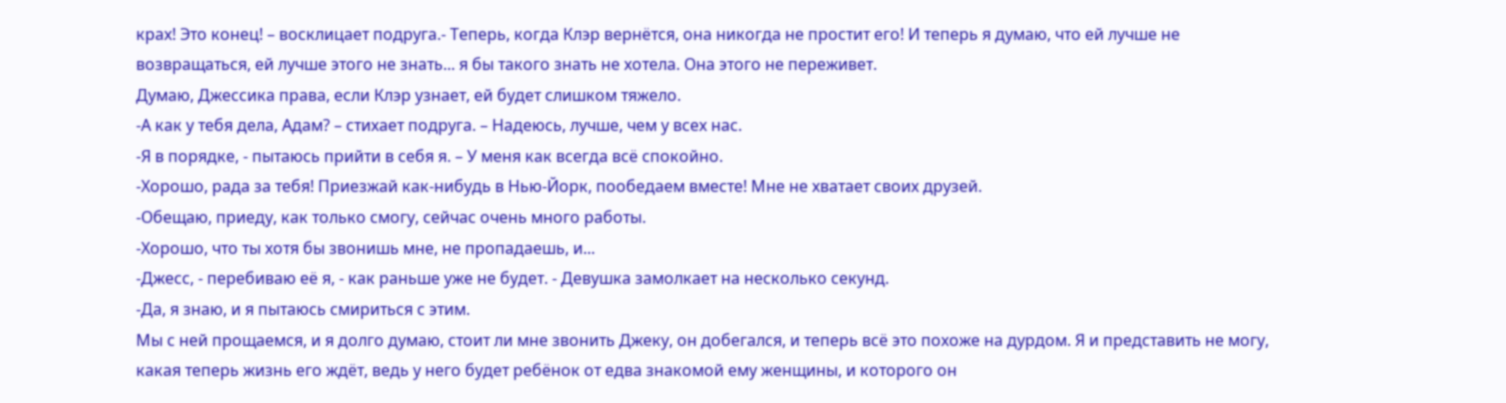крах! Это конец! – восклицает подруга.- Теперь, когда Клэр вернётся, она никогда не простит его! И теперь я думаю, что ей лучше не возвращаться, ей лучше этого не знать... я бы такого знать не хотела. Она этого не переживет.
Думаю, Джессика права, если Клэр узнает, ей будет слишком тяжело.
-А как у тебя дела, Адам? – стихает подруга. – Надеюсь, лучше, чем у всех нас.
-Я в порядке, - пытаюсь прийти в себя я. – У меня как всегда всё спокойно.
-Хорошо, рада за тебя! Приезжай как-нибудь в Нью-Йорк, пообедаем вместе! Мне не хватает своих друзей.
-Обещаю, приеду, как только смогу, сейчас очень много работы.
-Хорошо, что ты хотя бы звонишь мне, не пропадаешь, и...
-Джесс, - перебиваю её я, - как раньше уже не будет. - Девушка замолкает на несколько секунд.
-Да, я знаю, и я пытаюсь смириться с этим.
Мы с ней прощаемся, и я долго думаю, стоит ли мне звонить Джеку, он добегался, и теперь всё это похоже на дурдом. Я и представить не могу, какая теперь жизнь его ждёт, ведь у него будет ребёнок от едва знакомой ему женщины, и которого он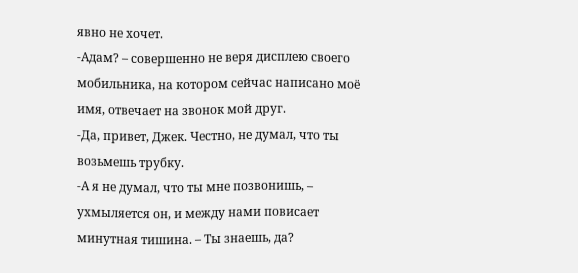явно не хочет.
-Адам? – совершенно не веря дисплею своего мобильника, на котором сейчас написано моё имя, отвечает на звонок мой друг.
-Да, привет, Джек. Честно, не думал, что ты возьмешь трубку.
-А я не думал, что ты мне позвонишь, – ухмыляется он, и между нами повисает минутная тишина. – Ты знаешь, да?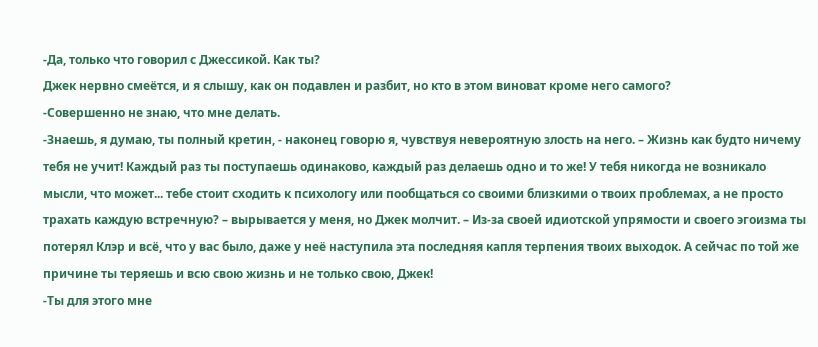-Да, только что говорил с Джессикой. Как ты?
Джек нервно смеётся, и я слышу, как он подавлен и разбит, но кто в этом виноват кроме него самого?
-Совершенно не знаю, что мне делать.
-Знаешь, я думаю, ты полный кретин, - наконец говорю я, чувствуя невероятную злость на него. – Жизнь как будто ничему тебя не учит! Каждый раз ты поступаешь одинаково, каждый раз делаешь одно и то же! У тебя никогда не возникало мысли, что может... тебе стоит сходить к психологу или пообщаться со своими близкими о твоих проблемах, а не просто трахать каждую встречную? – вырывается у меня, но Джек молчит. – Из-за своей идиотской упрямости и своего эгоизма ты потерял Клэр и всё, что у вас было, даже у неё наступила эта последняя капля терпения твоих выходок. А сейчас по той же причине ты теряешь и всю свою жизнь и не только свою, Джек!
-Ты для этого мне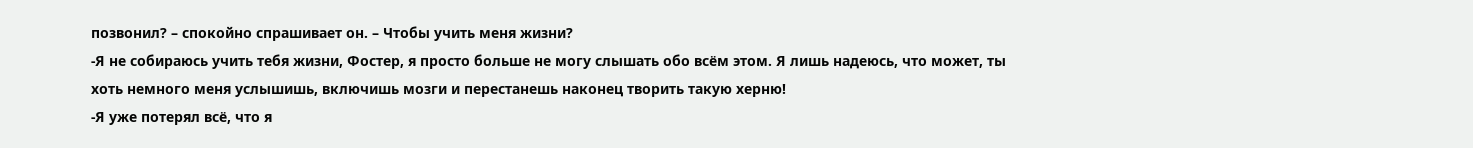позвонил? – спокойно спрашивает он. – Чтобы учить меня жизни?
-Я не собираюсь учить тебя жизни, Фостер, я просто больше не могу слышать обо всём этом. Я лишь надеюсь, что может, ты хоть немного меня услышишь, включишь мозги и перестанешь наконец творить такую херню!
-Я уже потерял всё, что я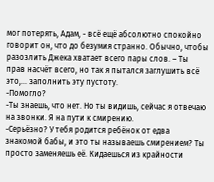мог потерять, Адам, - всё ещё абсолютно спокойно говорит он, что до безумия странно. Обычно, чтобы разозлить Джека хватает всего пары слов. – Ты прав насчёт всего, но так я пытался заглушить всё это,... заполнить эту пустоту.
-Помогло?
-Ты знаешь, что нет. Но ты видишь, сейчас я отвечаю на звонки. Я на пути к смирению.
-Серьёзно? У тебя родится ребёнок от едва знакомой бабы, и это ты называешь смирением? Ты просто заменяешь её. Кидаешься из крайности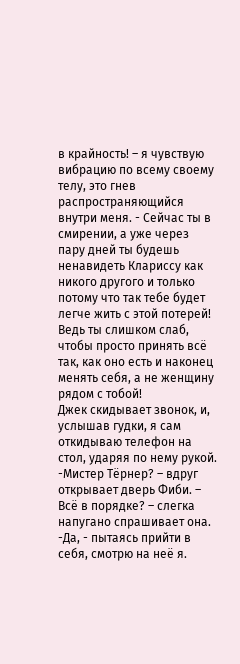в крайность! – я чувствую вибрацию по всему своему телу, это гнев распространяющийся внутри меня. - Сейчас ты в смирении, а уже через пару дней ты будешь ненавидеть Клариссу как никого другого и только потому что так тебе будет легче жить с этой потерей! Ведь ты слишком слаб, чтобы просто принять всё так, как оно есть и наконец менять себя, а не женщину рядом с тобой!
Джек скидывает звонок, и, услышав гудки, я сам откидываю телефон на стол, ударяя по нему рукой.
-Мистер Тёрнер? – вдруг открывает дверь Фиби. – Всё в порядке? – слегка напугано спрашивает она.
-Да, - пытаясь прийти в себя, смотрю на неё я.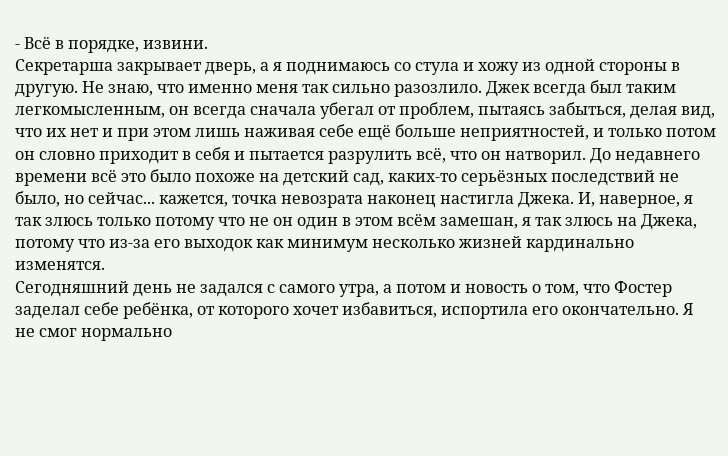- Всё в порядке, извини.
Секретарша закрывает дверь, а я поднимаюсь со стула и хожу из одной стороны в другую. Не знаю, что именно меня так сильно разозлило. Джек всегда был таким легкомысленным, он всегда сначала убегал от проблем, пытаясь забыться, делая вид, что их нет и при этом лишь наживая себе ещё больше неприятностей, и только потом он словно приходит в себя и пытается разрулить всё, что он натворил. До недавнего времени всё это было похоже на детский сад, каких-то серьёзных последствий не было, но сейчас... кажется, точка невозрата наконец настигла Джека. И, наверное, я так злюсь только потому что не он один в этом всём замешан, я так злюсь на Джека, потому что из-за его выходок как минимум несколько жизней кардинально изменятся.
Сегодняшний день не задался с самого утра, а потом и новость о том, что Фостер заделал себе ребёнка, от которого хочет избавиться, испортила его окончательно. Я не смог нормально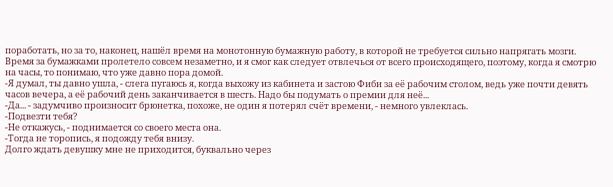поработать, но за то, наконец, нашёл время на монотонную бумажную работу, в которой не требуется сильно напрягать мозги. Время за бумажками пролетело совсем незаметно, и я смог как следует отвлечься от всего происходящего, поэтому, когда я смотрю на часы, то понимаю, что уже давно пора домой.
-Я думал, ты давно ушла, - слега пугаюсь я, когда выхожу из кабинета и застою Фиби за её рабочим столом, ведь уже почти девять часов вечера, а её рабочий день заканчивается в шесть. Надо бы подумать о премии для неё...
-Да... - задумчиво произносит брюнетка, похоже, не один я потерял счёт времени, - немного увлеклась.
-Подвезти тебя?
-Не откажусь, - поднимается со своего места она.
-Тогда не торопись, я подожду тебя внизу.
Долго ждать девушку мне не приходится, буквально через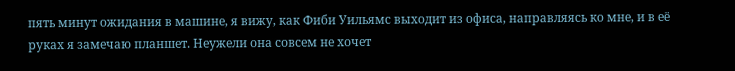пять минут ожидания в машине, я вижу, как Фиби Уильямс выходит из офиса, направляясь ко мне, и в её руках я замечаю планшет. Неужели она совсем не хочет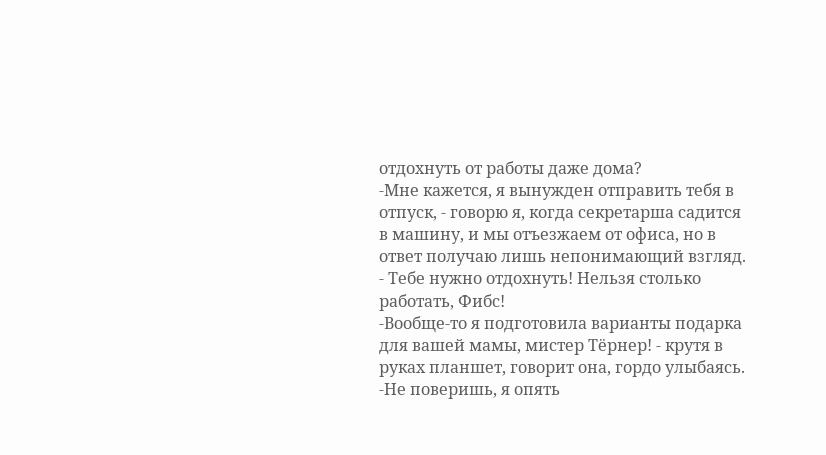отдохнуть от работы даже дома?
-Мне кажется, я вынужден отправить тебя в отпуск, - говорю я, когда секретарша садится в машину, и мы отъезжаем от офиса, но в ответ получаю лишь непонимающий взгляд. - Тебе нужно отдохнуть! Нельзя столько работать, Фибс!
-Вообще-то я подготовила варианты подарка для вашей мамы, мистер Тёрнер! - крутя в руках планшет, говорит она, гордо улыбаясь.
-Не поверишь, я опять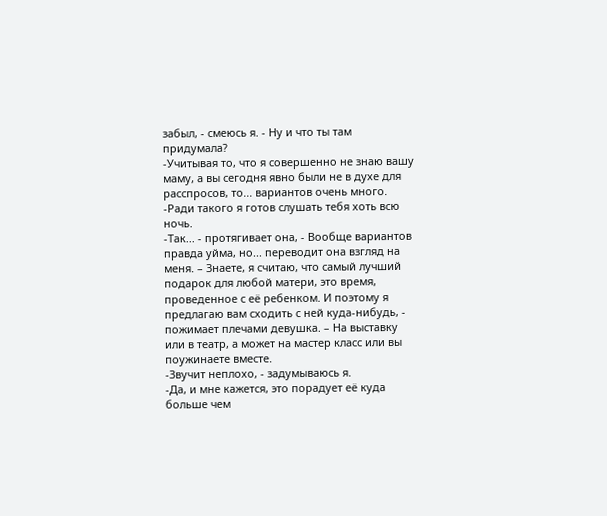забыл, - смеюсь я. - Ну и что ты там придумала?
-Учитывая то, что я совершенно не знаю вашу маму, а вы сегодня явно были не в духе для расспросов, то... вариантов очень много.
-Ради такого я готов слушать тебя хоть всю ночь.
-Так... - протягивает она, - Вообще вариантов правда уйма, но... переводит она взгляд на меня. – Знаете, я считаю, что самый лучший подарок для любой матери, это время, проведенное с её ребенком. И поэтому я предлагаю вам сходить с ней куда-нибудь, - пожимает плечами девушка. – На выставку или в театр, а может на мастер класс или вы поужинаете вместе.
-Звучит неплохо, - задумываюсь я.
-Да, и мне кажется, это порадует её куда больше чем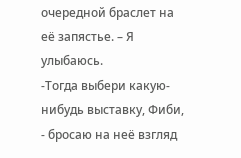очередной браслет на её запястье. – Я улыбаюсь.
-Тогда выбери какую-нибудь выставку, Фиби, - бросаю на неё взгляд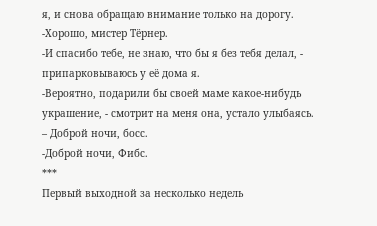я, и снова обращаю внимание только на дорогу.
-Хорошо, мистер Тёрнер.
-И спасибо тебе, не знаю, что бы я без тебя делал, - припарковываюсь у её дома я.
-Вероятно, подарили бы своей маме какое-нибудь украшение, - смотрит на меня она, устало улыбаясь. – Доброй ночи, босс.
-Доброй ночи, Фибс.
***
Первый выходной за несколько недель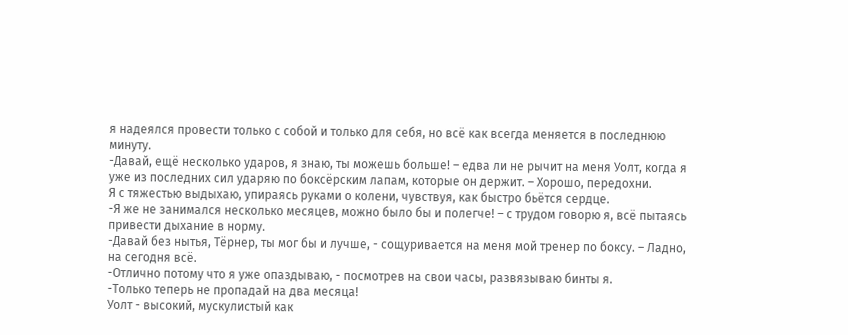я надеялся провести только с собой и только для себя, но всё как всегда меняется в последнюю минуту.
-Давай, ещё несколько ударов, я знаю, ты можешь больше! – едва ли не рычит на меня Уолт, когда я уже из последних сил ударяю по боксёрским лапам, которые он держит. – Хорошо, передохни.
Я с тяжестью выдыхаю, упираясь руками о колени, чувствуя, как быстро бьётся сердце.
-Я же не занимался несколько месяцев, можно было бы и полегче! – с трудом говорю я, всё пытаясь привести дыхание в норму.
-Давай без нытья, Тёрнер, ты мог бы и лучше, - сощуривается на меня мой тренер по боксу. – Ладно, на сегодня всё.
-Отлично потому что я уже опаздываю, - посмотрев на свои часы, развязываю бинты я.
-Только теперь не пропадай на два месяца!
Уолт - высокий, мускулистый как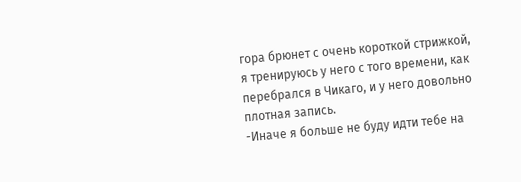гора брюнет с очень короткой стрижкой, я тренируюсь у него с того времени, как перебрался в Чикаго, и у него довольно плотная запись.
-Иначе я больше не буду идти тебе на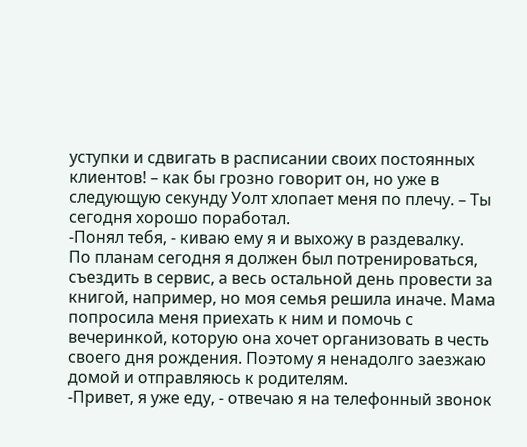уступки и сдвигать в расписании своих постоянных клиентов! – как бы грозно говорит он, но уже в следующую секунду Уолт хлопает меня по плечу. – Ты сегодня хорошо поработал.
-Понял тебя, - киваю ему я и выхожу в раздевалку.
По планам сегодня я должен был потренироваться, съездить в сервис, а весь остальной день провести за книгой, например, но моя семья решила иначе. Мама попросила меня приехать к ним и помочь с вечеринкой, которую она хочет организовать в честь своего дня рождения. Поэтому я ненадолго заезжаю домой и отправляюсь к родителям.
-Привет, я уже еду, - отвечаю я на телефонный звонок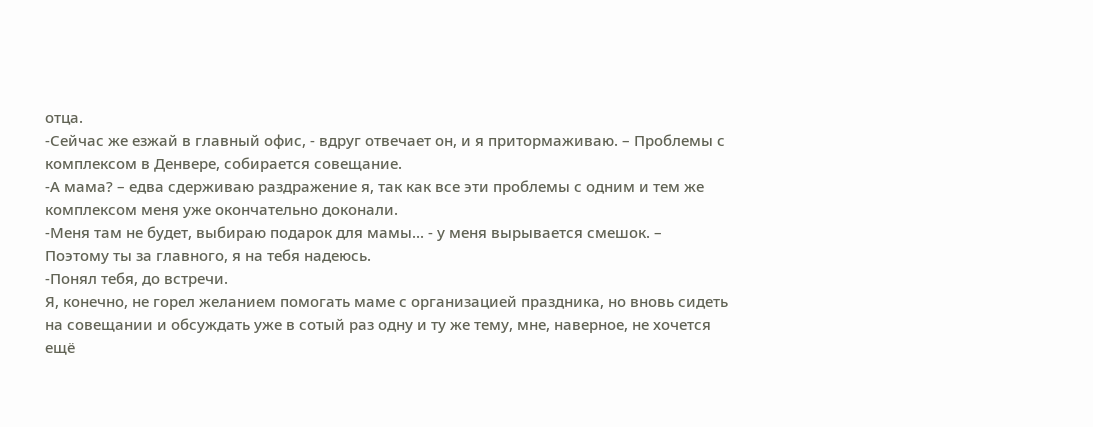отца.
-Сейчас же езжай в главный офис, - вдруг отвечает он, и я притормаживаю. – Проблемы с комплексом в Денвере, собирается совещание.
-А мама? – едва сдерживаю раздражение я, так как все эти проблемы с одним и тем же комплексом меня уже окончательно доконали.
-Меня там не будет, выбираю подарок для мамы... - у меня вырывается смешок. – Поэтому ты за главного, я на тебя надеюсь.
-Понял тебя, до встречи.
Я, конечно, не горел желанием помогать маме с организацией праздника, но вновь сидеть на совещании и обсуждать уже в сотый раз одну и ту же тему, мне, наверное, не хочется ещё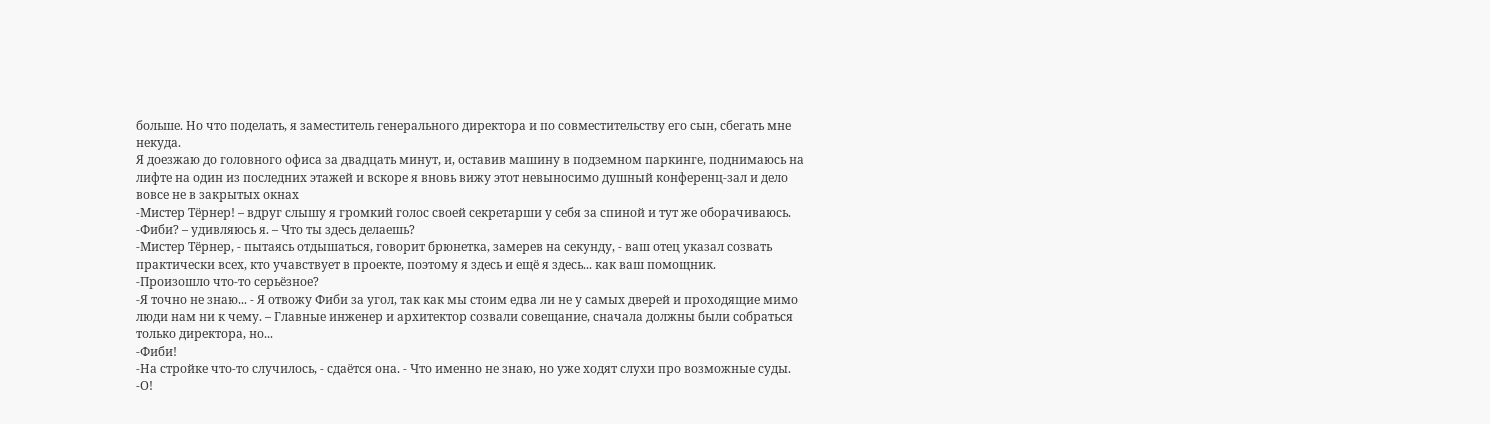больше. Но что поделать, я заместитель генерального директора и по совместительству его сын, сбегать мне некуда.
Я доезжаю до головного офиса за двадцать минут, и, оставив машину в подземном паркинге, поднимаюсь на лифте на один из последних этажей и вскоре я вновь вижу этот невыносимо душный конференц-зал и дело вовсе не в закрытых окнах
-Мистер Тёрнер! – вдруг слышу я громкий голос своей секретарши у себя за спиной и тут же оборачиваюсь.
-Фиби? – удивляюсь я. – Что ты здесь делаешь?
-Мистер Тёрнер, - пытаясь отдышаться, говорит брюнетка, замерев на секунду, - ваш отец указал созвать практически всех, кто учавствует в проекте, поэтому я здесь и ещё я здесь... как ваш помощник.
-Произошло что-то серьёзное?
-Я точно не знаю... - Я отвожу Фиби за угол, так как мы стоим едва ли не у самых дверей и проходящие мимо люди нам ни к чему. – Главные инженер и архитектор созвали совещание, сначала должны были собраться только директора, но...
-Фиби!
-На стройке что-то случилось, - сдаётся она. - Что именно не знаю, но уже ходят слухи про возможные суды.
-О!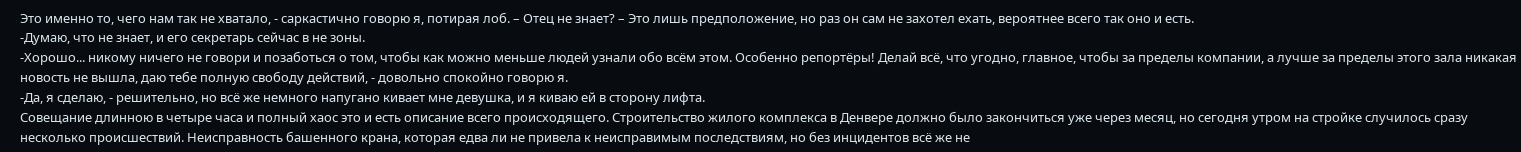Это именно то, чего нам так не хватало, - саркастично говорю я, потирая лоб. – Отец не знает? – Это лишь предположение, но раз он сам не захотел ехать, вероятнее всего так оно и есть.
-Думаю, что не знает, и его секретарь сейчас в не зоны.
-Хорошо... никому ничего не говори и позаботься о том, чтобы как можно меньше людей узнали обо всём этом. Особенно репортёры! Делай всё, что угодно, главное, чтобы за пределы компании, а лучше за пределы этого зала никакая новость не вышла, даю тебе полную свободу действий, - довольно спокойно говорю я.
-Да, я сделаю, - решительно, но всё же немного напугано кивает мне девушка, и я киваю ей в сторону лифта.
Совещание длинною в четыре часа и полный хаос это и есть описание всего происходящего. Строительство жилого комплекса в Денвере должно было закончиться уже через месяц, но сегодня утром на стройке случилось сразу несколько происшествий. Неисправность башенного крана, которая едва ли не привела к неисправимым последствиям, но без инцидентов всё же не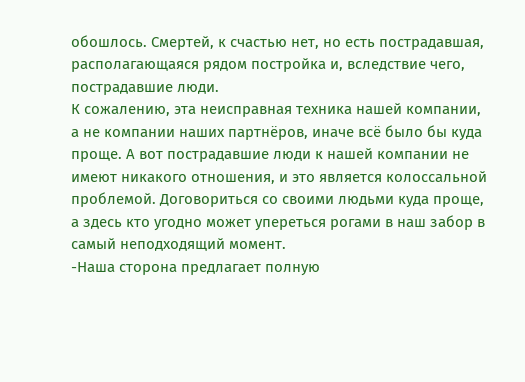обошлось. Смертей, к счастью нет, но есть пострадавшая, располагающаяся рядом постройка и, вследствие чего, пострадавшие люди.
К сожалению, эта неисправная техника нашей компании, а не компании наших партнёров, иначе всё было бы куда проще. А вот пострадавшие люди к нашей компании не имеют никакого отношения, и это является колоссальной проблемой. Договориться со своими людьми куда проще, а здесь кто угодно может упереться рогами в наш забор в самый неподходящий момент.
-Наша сторона предлагает полную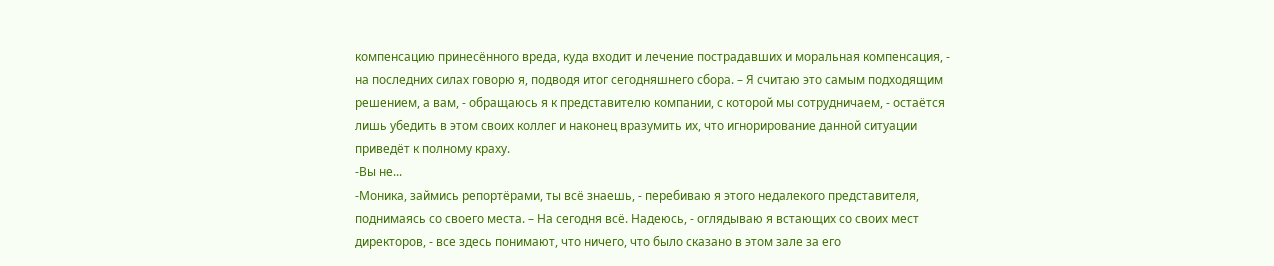компенсацию принесённого вреда, куда входит и лечение пострадавших и моральная компенсация, - на последних силах говорю я, подводя итог сегодняшнего сбора. – Я считаю это самым подходящим решением, а вам, - обращаюсь я к представителю компании, с которой мы сотрудничаем, - остаётся лишь убедить в этом своих коллег и наконец вразумить их, что игнорирование данной ситуации приведёт к полному краху.
-Вы не...
-Моника, займись репортёрами, ты всё знаешь, - перебиваю я этого недалекого представителя, поднимаясь со своего места. – На сегодня всё. Надеюсь, - оглядываю я встающих со своих мест директоров, - все здесь понимают, что ничего, что было сказано в этом зале за его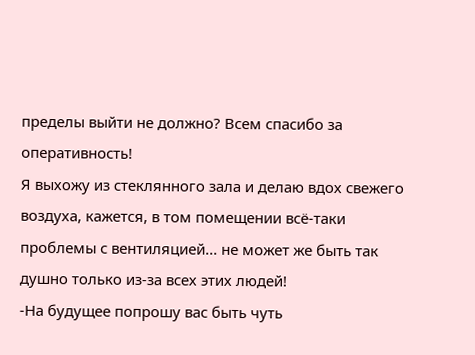пределы выйти не должно? Всем спасибо за оперативность!
Я выхожу из стеклянного зала и делаю вдох свежего воздуха, кажется, в том помещении всё-таки проблемы с вентиляцией... не может же быть так душно только из-за всех этих людей!
-На будущее попрошу вас быть чуть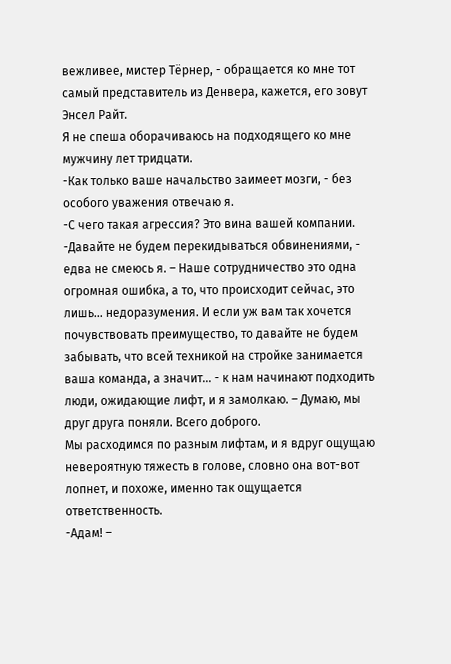вежливее, мистер Тёрнер, - обращается ко мне тот самый представитель из Денвера, кажется, его зовут Энсел Райт.
Я не спеша оборачиваюсь на подходящего ко мне мужчину лет тридцати.
-Как только ваше начальство заимеет мозги, - без особого уважения отвечаю я.
-С чего такая агрессия? Это вина вашей компании.
-Давайте не будем перекидываться обвинениями, - едва не смеюсь я. – Наше сотрудничество это одна огромная ошибка, а то, что происходит сейчас, это лишь... недоразумения. И если уж вам так хочется почувствовать преимущество, то давайте не будем забывать, что всей техникой на стройке занимается ваша команда, а значит... - к нам начинают подходить люди, ожидающие лифт, и я замолкаю. – Думаю, мы друг друга поняли. Всего доброго.
Мы расходимся по разным лифтам, и я вдруг ощущаю невероятную тяжесть в голове, словно она вот-вот лопнет, и похоже, именно так ощущается ответственность.
-Адам! –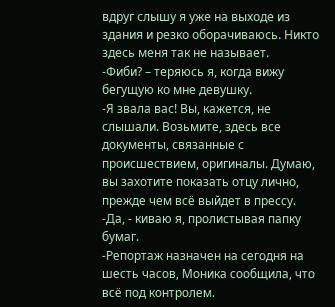вдруг слышу я уже на выходе из здания и резко оборачиваюсь. Никто здесь меня так не называет.
-Фиби? – теряюсь я, когда вижу бегущую ко мне девушку.
-Я звала вас! Вы, кажется, не слышали. Возьмите, здесь все документы, связанные с происшествием, оригиналы. Думаю, вы захотите показать отцу лично, прежде чем всё выйдет в прессу.
-Да, - киваю я, пролистывая папку бумаг.
-Репортаж назначен на сегодня на шесть часов, Моника сообщила, что всё под контролем.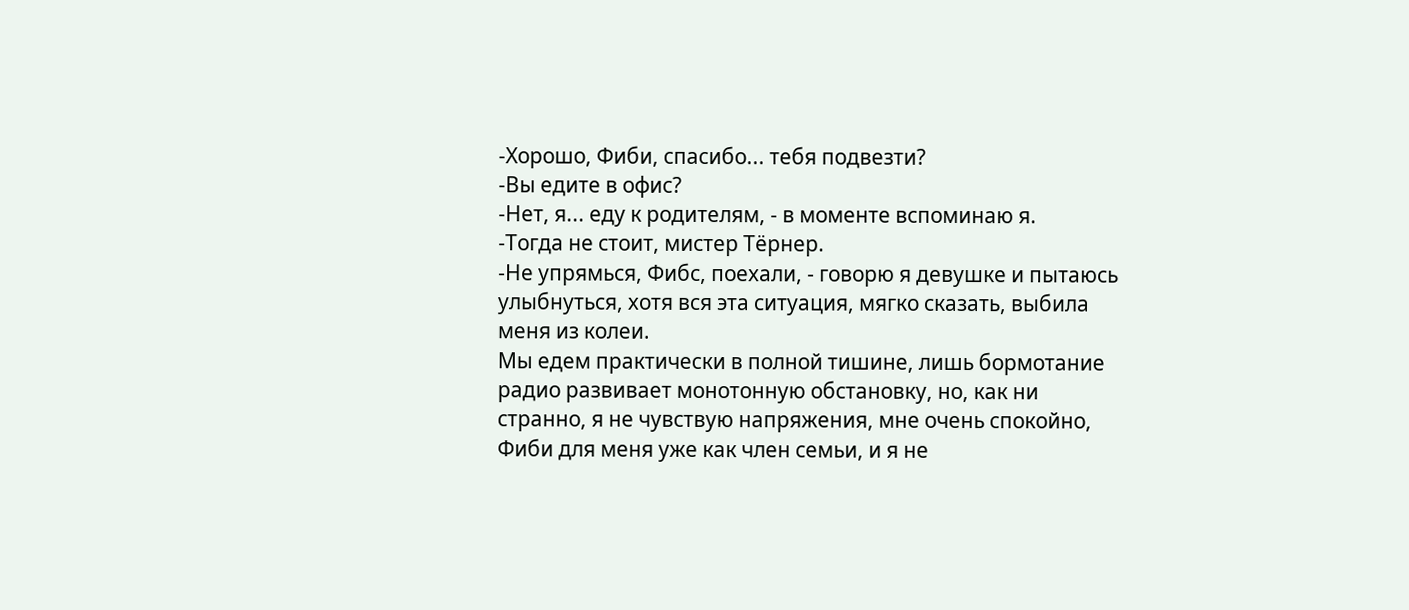-Хорошо, Фиби, спасибо... тебя подвезти?
-Вы едите в офис?
-Нет, я... еду к родителям, - в моменте вспоминаю я.
-Тогда не стоит, мистер Тёрнер.
-Не упрямься, Фибс, поехали, - говорю я девушке и пытаюсь улыбнуться, хотя вся эта ситуация, мягко сказать, выбила меня из колеи.
Мы едем практически в полной тишине, лишь бормотание радио развивает монотонную обстановку, но, как ни странно, я не чувствую напряжения, мне очень спокойно, Фиби для меня уже как член семьи, и я не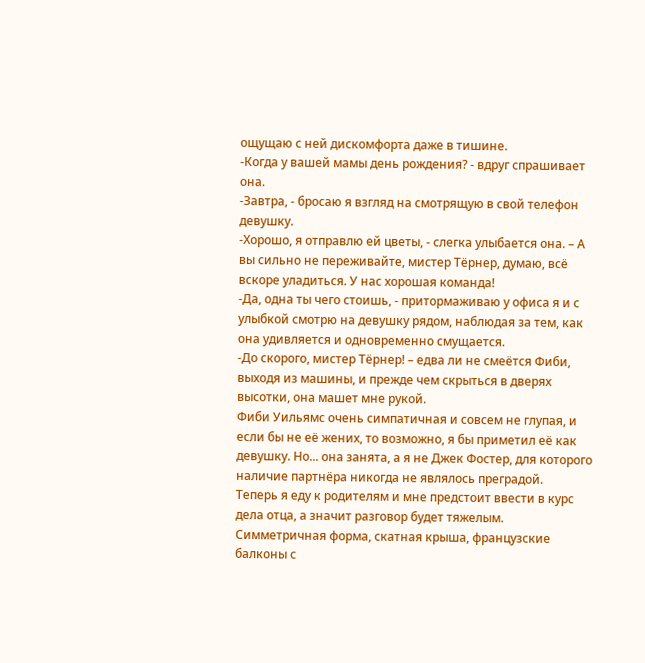ощущаю с ней дискомфорта даже в тишине.
-Когда у вашей мамы день рождения? - вдруг спрашивает она.
-Завтра, - бросаю я взгляд на смотрящую в свой телефон девушку.
-Хорошо, я отправлю ей цветы, - слегка улыбается она. – А вы сильно не переживайте, мистер Тёрнер, думаю, всё вскоре уладиться. У нас хорошая команда!
-Да, одна ты чего стоишь, - притормаживаю у офиса я и с улыбкой смотрю на девушку рядом, наблюдая за тем, как она удивляется и одновременно смущается.
-До скорого, мистер Тёрнер! – едва ли не смеётся Фиби, выходя из машины, и прежде чем скрыться в дверях высотки, она машет мне рукой.
Фиби Уильямс очень симпатичная и совсем не глупая, и если бы не её жених, то возможно, я бы приметил её как девушку. Но... она занята, а я не Джек Фостер, для которого наличие партнёра никогда не являлось преградой.
Теперь я еду к родителям и мне предстоит ввести в курс дела отца, а значит разговор будет тяжелым.
Симметричная форма, скатная крыша, французские балконы с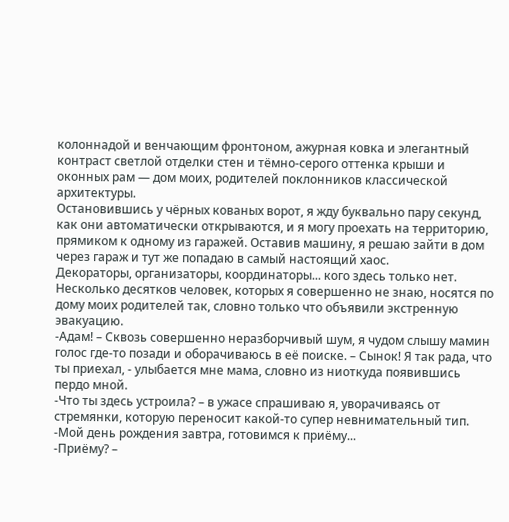колоннадой и венчающим фронтоном, ажурная ковка и элегантный контраст светлой отделки стен и тёмно-серого оттенка крыши и оконных рам — дом моих, родителей поклонников классической архитектуры.
Остановившись у чёрных кованых ворот, я жду буквально пару секунд, как они автоматически открываются, и я могу проехать на территорию, прямиком к одному из гаражей. Оставив машину, я решаю зайти в дом через гараж и тут же попадаю в самый настоящий хаос.
Декораторы, организаторы, координаторы... кого здесь только нет. Несколько десятков человек, которых я совершенно не знаю, носятся по дому моих родителей так, словно только что объявили экстренную эвакуацию.
-Адам! – Сквозь совершенно неразборчивый шум, я чудом слышу мамин голос где-то позади и оборачиваюсь в её поиске. – Сынок! Я так рада, что ты приехал, - улыбается мне мама, словно из ниоткуда появившись пердо мной.
-Что ты здесь устроила? – в ужасе спрашиваю я, уворачиваясь от стремянки, которую переносит какой-то супер невнимательный тип.
-Мой день рождения завтра, готовимся к приёму...
-Приёму? –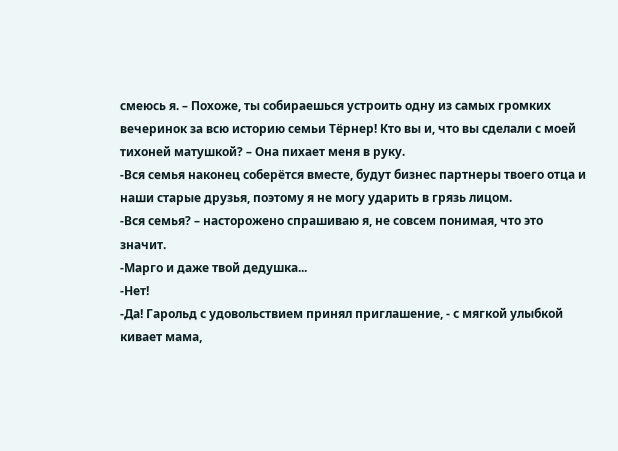смеюсь я. – Похоже, ты собираешься устроить одну из самых громких вечеринок за всю историю семьи Тёрнер! Кто вы и, что вы сделали с моей тихоней матушкой? – Она пихает меня в руку.
-Вся семья наконец соберётся вместе, будут бизнес партнеры твоего отца и наши старые друзья, поэтому я не могу ударить в грязь лицом.
-Вся семья? – насторожено спрашиваю я, не совсем понимая, что это значит.
-Марго и даже твой дедушка...
-Нет!
-Да! Гарольд с удовольствием принял приглашение, - с мягкой улыбкой кивает мама,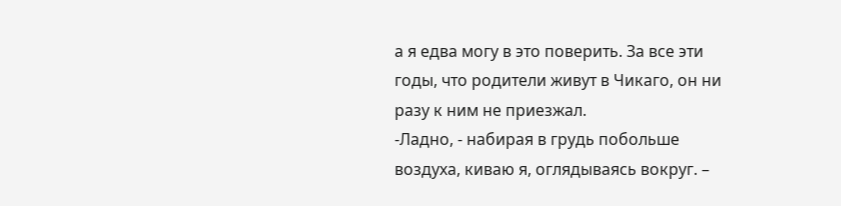а я едва могу в это поверить. За все эти годы, что родители живут в Чикаго, он ни разу к ним не приезжал.
-Ладно, - набирая в грудь побольше воздуха, киваю я, оглядываясь вокруг. –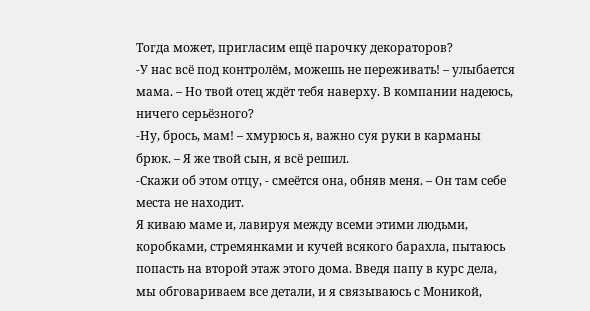Тогда может, пригласим ещё парочку декораторов?
-У нас всё под контролём, можешь не переживать! – улыбается мама. – Но твой отец ждёт тебя наверху. В компании надеюсь, ничего серьёзного?
-Ну, брось, мам! – хмурюсь я, важно суя руки в карманы брюк. – Я же твой сын, я всё решил.
-Скажи об этом отцу, - смеётся она, обняв меня. – Он там себе места не находит.
Я киваю маме и, лавируя между всеми этими людьми, коробками, стремянками и кучей всякого барахла, пытаюсь попасть на второй этаж этого дома. Введя папу в курс дела, мы обговариваем все детали, и я связываюсь с Моникой,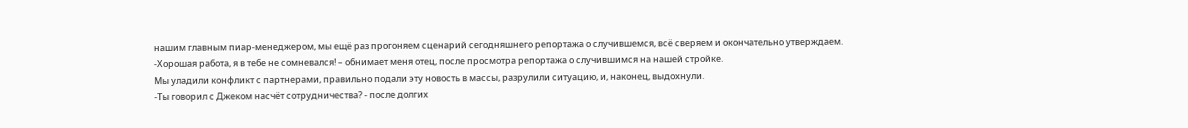нашим главным пиар-менеджером, мы ещё раз прогоняем сценарий сегодняшнего репортажа о случившемся, всё сверяем и окончательно утверждаем.
-Хорошая работа, я в тебе не сомневался! – обнимает меня отец, после просмотра репортажа о случившимся на нашей стройке.
Мы уладили конфликт с партнерами, правильно подали эту новость в массы, разрулили ситуацию, и, наконец, выдохнули.
-Ты говорил с Джеком насчёт сотрудничества? - после долгих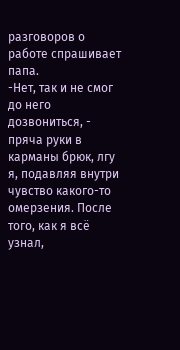разговоров о работе спрашивает папа.
-Нет, так и не смог до него дозвониться, - пряча руки в карманы брюк, лгу я, подавляя внутри чувство какого-то омерзения. После того, как я всё узнал,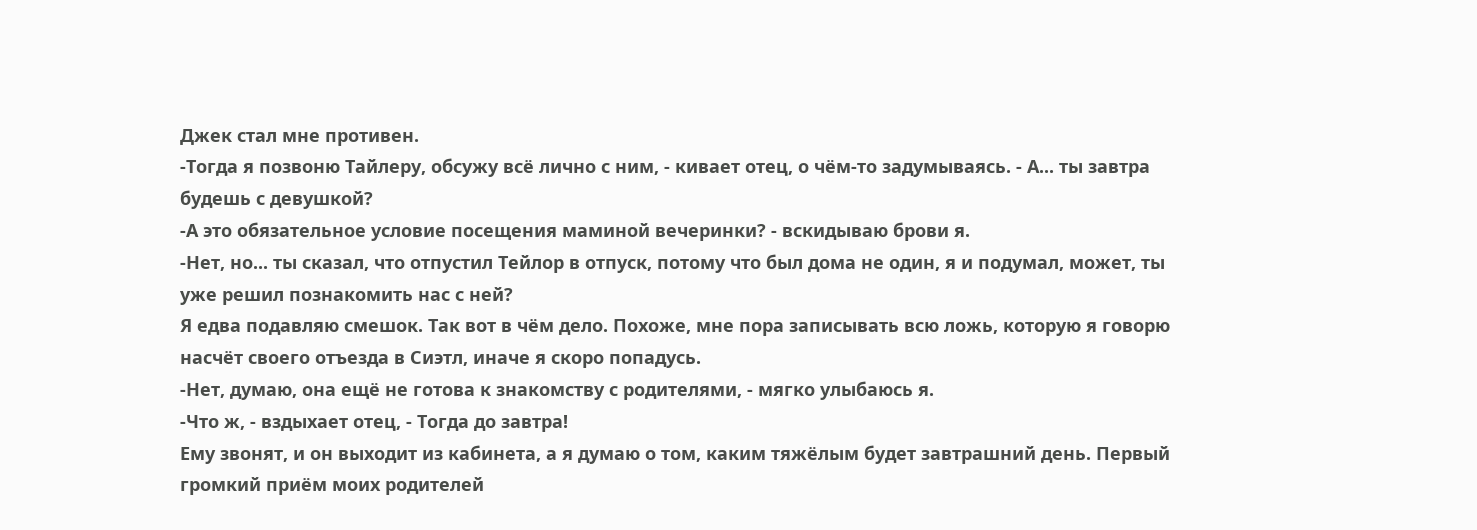Джек стал мне противен.
-Тогда я позвоню Тайлеру, обсужу всё лично с ним, - кивает отец, о чём-то задумываясь. - А... ты завтра будешь с девушкой?
-А это обязательное условие посещения маминой вечеринки? - вскидываю брови я.
-Нет, но... ты сказал, что отпустил Тейлор в отпуск, потому что был дома не один, я и подумал, может, ты уже решил познакомить нас с ней?
Я едва подавляю смешок. Так вот в чём дело. Похоже, мне пора записывать всю ложь, которую я говорю насчёт своего отъезда в Сиэтл, иначе я скоро попадусь.
-Нет, думаю, она ещё не готова к знакомству с родителями, - мягко улыбаюсь я.
-Что ж, - вздыхает отец, - Тогда до завтра!
Ему звонят, и он выходит из кабинета, а я думаю о том, каким тяжёлым будет завтрашний день. Первый громкий приём моих родителей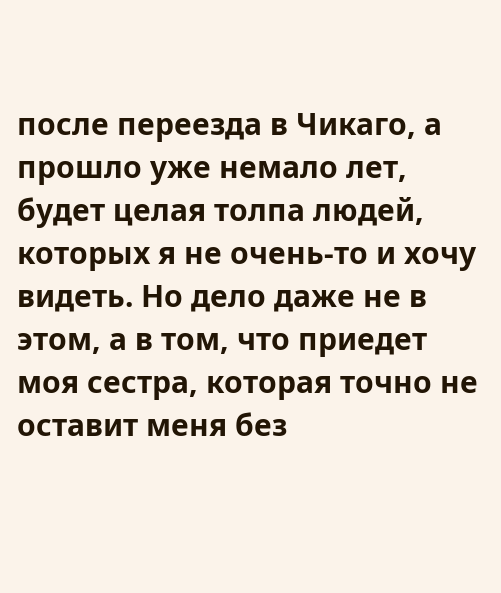после переезда в Чикаго, а прошло уже немало лет, будет целая толпа людей, которых я не очень-то и хочу видеть. Но дело даже не в этом, а в том, что приедет моя сестра, которая точно не оставит меня без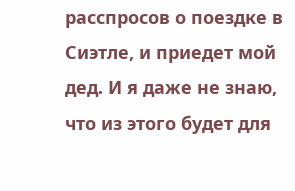расспросов о поездке в Сиэтле, и приедет мой дед. И я даже не знаю, что из этого будет для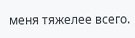меня тяжелее всего.